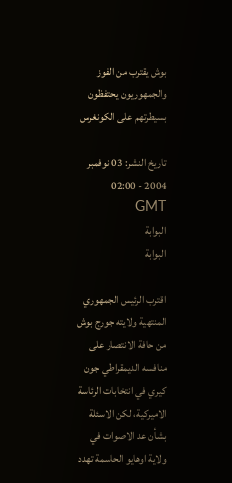بوش يقترب من الفوز والجمهوريون يحتفظون بسيطرتهم على الكونغرس

تاريخ النشر: 03 نوفمبر 2004 - 02:00 GMT
البوابة
البوابة

اقترب الرئيس الجمهوري المنتهية ولايته جورج بوش من حافة الانتصار على منافسه الديمقراطي جون كيري في انتخابات الرئاسة الاميركية، لكن الاسئلة بشأن عد الاصوات في ولاية اوهايو الحاسمة تهدد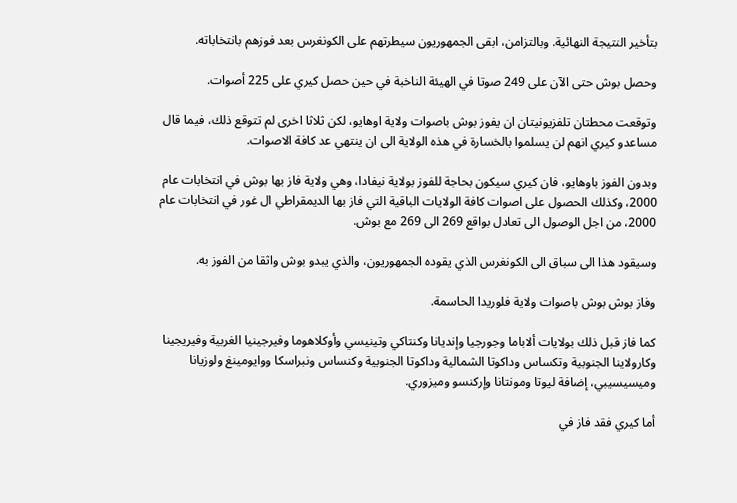بتأخير النتيجة النهائية. وبالتزامن، ابقى الجمهوريون سيطرتهم على الكونغرس بعد فوزهم بانتخاباته.

وحصل بوش حتى الآن على 249 صوتا في الهيئة الناخبة في حين حصل كيري على 225 أصوات.

وتوقعت محطتان تلفزيونيتان ان يفوز بوش باصوات ولاية اوهايو، لكن ثلاثا اخرى لم تتوقع ذلك، فيما قال مساعدو كيري انهم لن يسلموا بالخسارة في هذه الولاية الى ان ينتهي عد كافة الاصوات.

وبدون الفوز باوهايو، فان كيري سيكون بحاجة للفوز بولاية نيفادا، وهي ولاية فاز بها بوش في انتخابات عام 2000، وكذلك الحصول على اصوات كافة الولايات الباقية التي فاز بها الديمقراطي ال غور في انتخابات عام 2000، من اجل الوصول الى تعادل بواقع 269 الى 269 مع بوش.

وسيقود هذا الى سباق الى الكونغرس الذي يقوده الجمهوريون، والذي يبدو بوش واثقا من الفوز به.

وفاز بوش بوش باصوات ولاية فلوريدا الحاسمة.

كما فاز قبل ذلك بولايات ألاباما وجورجيا وإنديانا وكنتاكي وتينيسي وأوكلاهوما وفيرجينيا الغربية وفيريجينا وكارولاينا الجنوبية وتكساس وداكوتا الشمالية وداكوتا الجنوبية وكنساس ونبراسكا ووايومينغ ولوزيانا وميسيسيبي، إضافة ليوتا ومونتانا وإركنسو وميزوري.

أما كيري فقد فاز في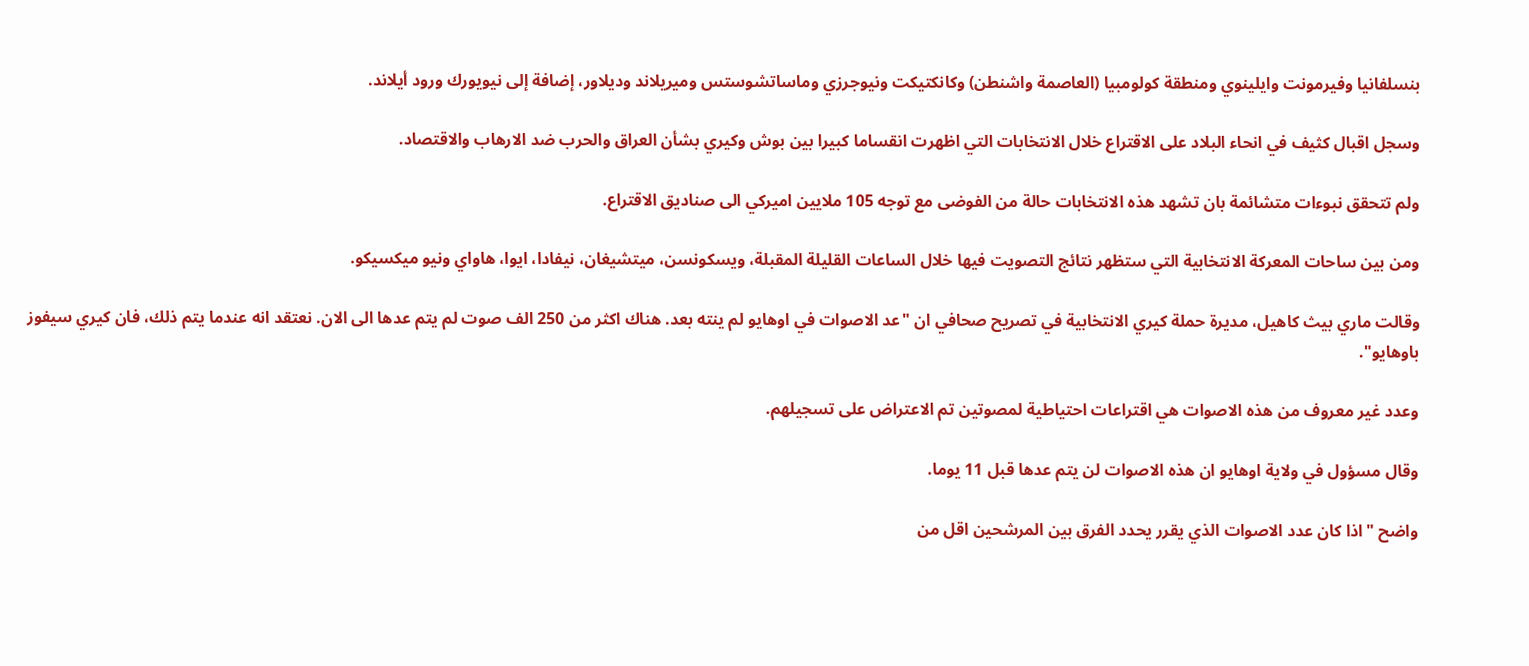بنسلفانيا وفيرمونت وايلينوي ومنطقة كولومبيا (العاصمة واشنطن) وكانكتيكت ونيوجرزي وماساتشوستس وميريلاند وديلاور، إضافة إلى نيويورك ورود أيلاند.

وسجل اقبال كثيف في انحاء البلاد على الاقتراع خلال الانتخابات التي اظهرت انقساما كبيرا بين بوش وكيري بشأن العراق والحرب ضد الارهاب والاقتصاد.

ولم تتحقق نبوءات متشائمة بان تشهد هذه الانتخابات حالة من الفوضى مع توجه 105 ملايين اميركي الى صناديق الاقتراع.

ومن بين ساحات المعركة الانتخابية التي ستظهر نتائج التصويت فيها خلال الساعات القليلة المقبلة، ويسكونسن، ميتشيغان، نيفادا، ايوا، هاواي ونيو ميكسيكو.

وقالت ماري بيث كاهيل، مديرة حملة كيري الانتخابية في تصريح صحافي ان "عد الاصوات في اوهايو لم ينته بعد. هناك اكثر من 250 الف صوت لم يتم عدها الى الان. نعتقد انه عندما يتم ذلك، فان كيري سيفوز باوهايو".

وعدد غير معروف من هذه الاصوات هي اقتراعات احتياطية لمصوتين تم الاعتراض على تسجيلهم.

وقال مسؤول في ولاية اوهايو ان هذه الاصوات لن يتم عدها قبل 11 يوما.

واضح "اذا كان عدد الاصوات الذي يقرر يحدد الفرق بين المرشحين اقل من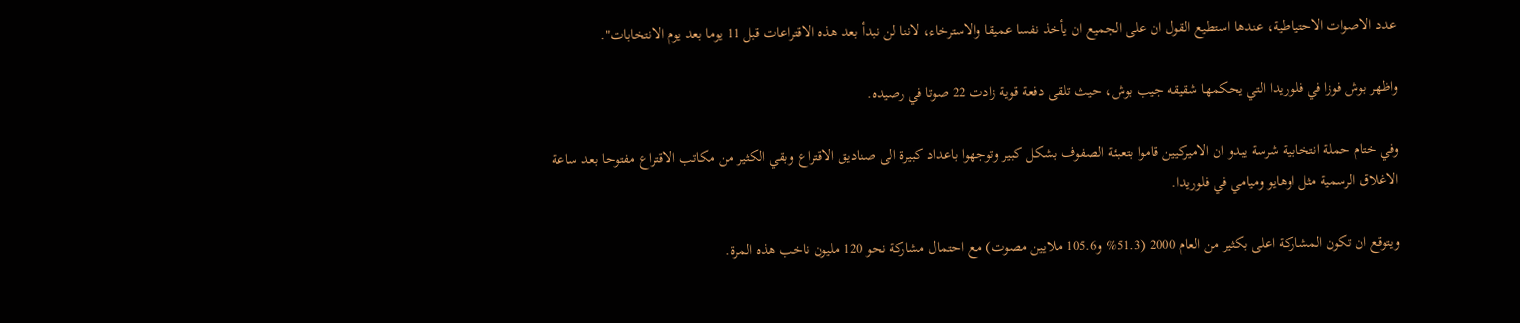عدد الاصوات الاحتياطية، عندها استطيع القول ان على الجميع ان يأخذ نفسا عميقا والاسترخاء، لاننا لن نبدأ بعد هذه الاقتراعات قبل 11 يوما بعد يوم الانتخابات".

واظهر بوش فوزا في فلوريدا التي يحكمها شقيقه جيب بوش، حيث تلقى دفعة قوية زادت 22 صوتا في رصيده.

وفي ختام حملة انتخابية شرسة يبدو ان الاميركيين قاموا بتعبئة الصفوف بشكل كبير وتوجهوا باعداد كبيرة الى صناديق الاقتراع وبقي الكثير من مكاتب الاقتراع مفتوحا بعد ساعة الاغلاق الرسمية مثل اوهايو وميامي في فلوريدا.

ويتوقع ان تكون المشاركة اعلى بكثير من العام 2000 (51.3% و105.6 ملايين مصوت) مع احتمال مشاركة نحو 120 مليون ناخب هذه المرة.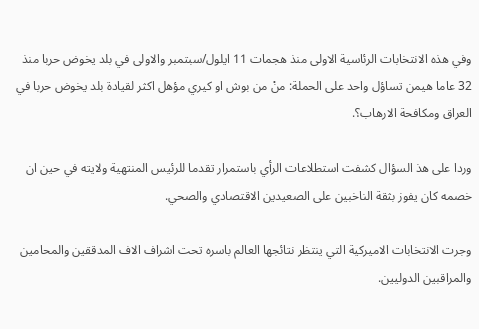وفي هذه الانتخابات الرئاسية الاولى منذ هجمات 11 ايلول/سبتمبر والاولى في بلد يخوض حربا منذ 32 عاما هيمن تساؤل واحد على الحملة: منْ من بوش او كيري مؤهل اكثر لقيادة بلد يخوض حربا في العراق ومكافحة الارهاب؟.

وردا على هذ السؤال كشفت استطلاعات الرأي باستمرار تقدما للرئيس المنتهية ولايته في حين ان خصمه كان يفوز بثقة الناخبين على الصعيدين الاقتصادي والصحي.

وجرت الانتخابات الاميركية التي ينتظر نتائجها العالم باسره تحت اشراف الاف المدققين والمحامين والمراقبين الدوليين.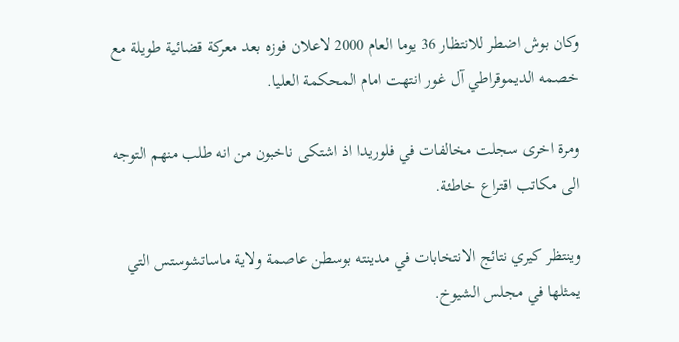وكان بوش اضطر للانتظار 36 يوما العام 2000 لاعلان فوزه بعد معركة قضائية طويلة مع خصمه الديموقراطي آل غور انتهت امام المحكمة العليا.

ومرة اخرى سجلت مخالفات في فلوريدا اذ اشتكى ناخبون من انه طلب منهم التوجه الى مكاتب اقتراع خاطئة.

وينتظر كيري نتائج الانتخابات في مدينته بوسطن عاصمة ولاية ماساتشوستس التي يمثلها في مجلس الشيوخ.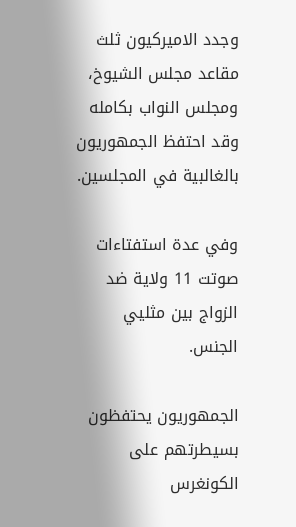وجدد الاميركيون ثلث مقاعد مجلس الشيوخ، ومجلس النواب بكامله وقد احتفظ الجمهوريون بالغالبية في المجلسين.

وفي عدة استفتاءات صوتت 11 ولاية ضد الزواج بين مثليي الجنس.

الجمهوريون يحتفظون بسيطرتهم على الكونغرس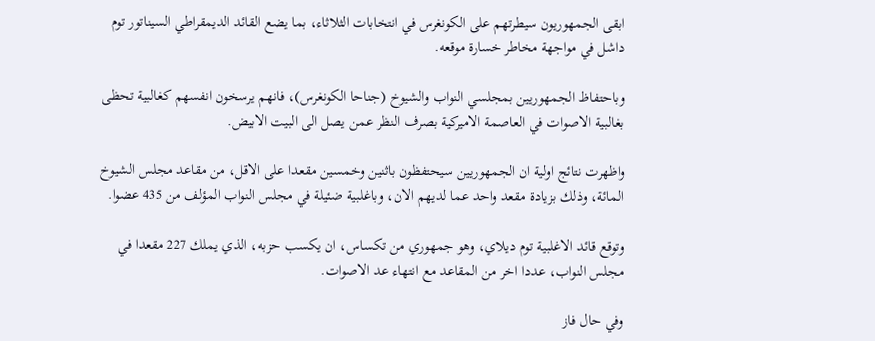ابقى الجمهوريون سيطرتهم على الكونغرس في انتخابات الثلاثاء، بما يضع القائد الديمقراطي السيناتور توم داشل في مواجهة مخاطر خسارة موقعه.

وباحتفاظ الجمهوريين بمجلسي النواب والشيوخ (جناحا الكونغرس)، فانهم يرسخون انفسهم كغالبية تحظى بغالبية الاصوات في العاصمة الاميركية بصرف النظر عمن يصل الى البيت الابيض.

واظهرت نتائج اولية ان الجمهوريين سيحتفظون باثنين وخمسين مقعدا على الاقل، من مقاعد مجلس الشيوخ المائة، وذلك بزيادة مقعد واحد عما لديهم الان، وباغلبية ضئيلة في مجلس النواب المؤلف من 435 عضوا.

وتوقع قائد الاغلبية توم ديلاي، وهو جمهوري من تكساس، ان يكسب حزبه، الذي يملك 227 مقعدا في مجلس النواب، عددا اخر من المقاعد مع انتهاء عد الاصوات.

وفي حال فاز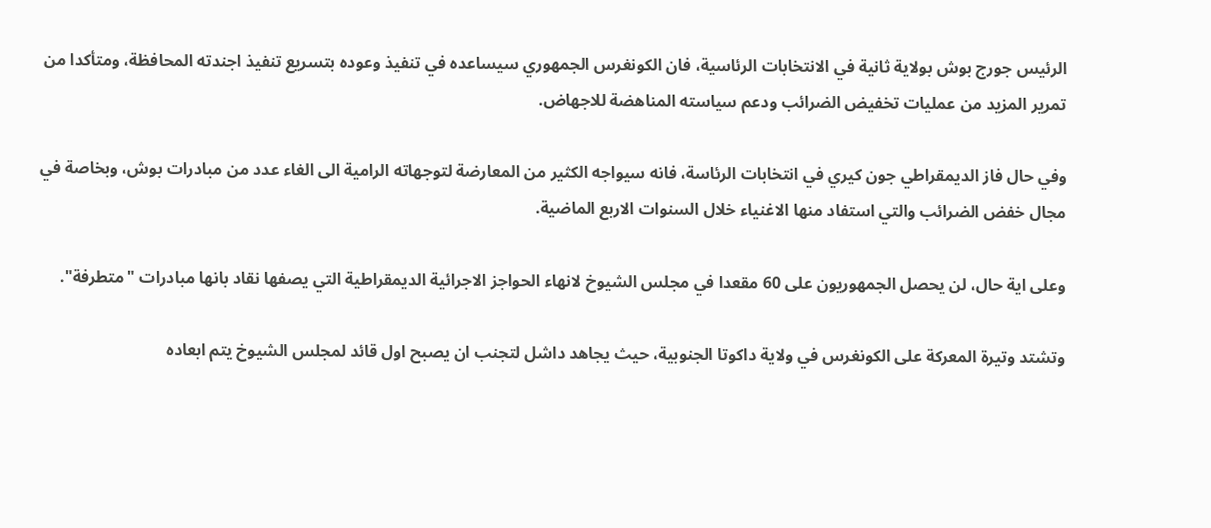الرئيس جورج بوش بولاية ثانية في الانتخابات الرئاسية، فان الكونغرس الجمهوري سيساعده في تنفيذ وعوده بتسريع تنفيذ اجندته المحافظة، ومتأكدا من تمرير المزيد من عمليات تخفيض الضرائب ودعم سياسته المناهضة للاجهاض.

وفي حال فاز الديمقراطي جون كيري في انتخابات الرئاسة، فانه سيواجه الكثير من المعارضة لتوجهاته الرامية الى الغاء عدد من مبادرات بوش، وبخاصة في مجال خفض الضرائب والتي استفاد منها الاغنياء خلال السنوات الاربع الماضية.

وعلى اية حال، لن يحصل الجمهوريون على 60 مقعدا في مجلس الشيوخ لانهاء الحواجز الاجرائية الديمقراطية التي يصفها نقاد بانها مبادرات "متطرفة".

وتشتد وتيرة المعركة على الكونغرس في ولاية داكوتا الجنوبية، حيث يجاهد داشل لتجنب ان يصبح اول قائد لمجلس الشيوخ يتم ابعاده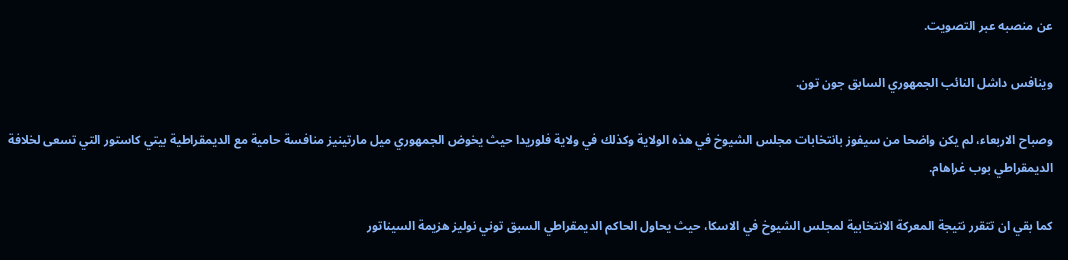عن منصبه عبر التصويت.

وينافس داشل النائب الجمهوري السابق جون تون.

وصباح الاربعاء، لم يكن واضحا من سيفوز بانتخابات مجلس الشيوخ في هذه الولاية وكذلك في ولاية فلوريدا حيث يخوض الجمهوري ميل مارتينيز منافسة حامية مع الديمقراطية بيتي كاستور التي تسعى لخلافة الديمقراطي بوب غراهام.

كما بقي ان تتقرر نتيجة المعركة الانتخابية لمجلس الشيوخ في الاسكا، حيث يحاول الحاكم الديمقراطي السبق توني نوليز هزيمة السيناتور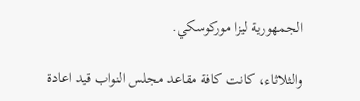الجمهورية ليزا موركوسكي.

والثلاثاء، كانت كافة مقاعد مجلس النواب قيد اعادة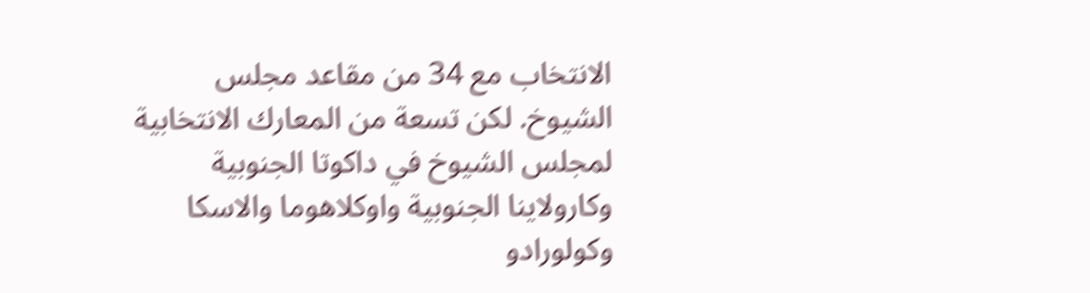الانتخاب مع 34 من مقاعد مجلس الشيوخ. لكن تسعة من المعارك الانتخابية لمجلس الشيوخ في داكوتا الجنوبية وكارولاينا الجنوبية واوكلاهوما والاسكا وكولورادو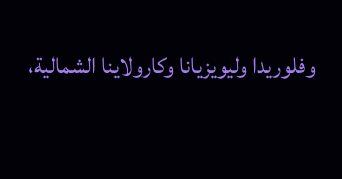وفلوريدا وليويزيانا وكارولاينا الشمالية،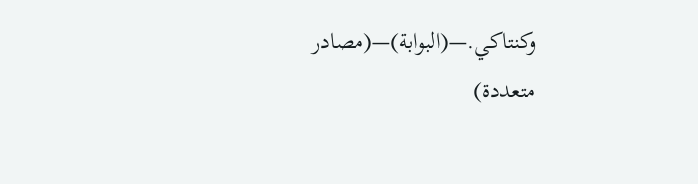وكنتاكي.—(البوابة)—(مصادر متعددة)